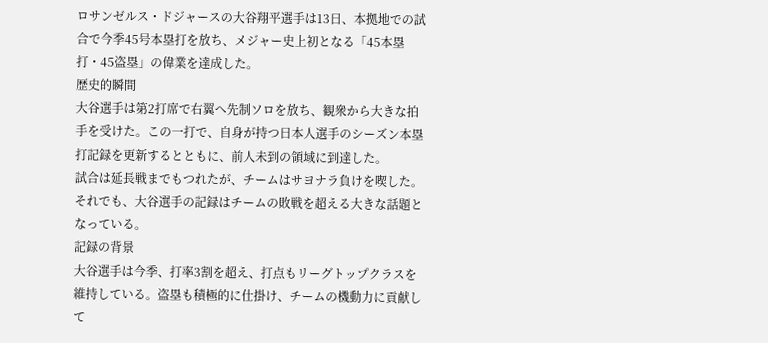ロサンゼルス・ドジャースの大谷翔平選手は13日、本拠地での試合で今季45号本塁打を放ち、メジャー史上初となる「45本塁打・45盗塁」の偉業を達成した。
歴史的瞬間
大谷選手は第2打席で右翼へ先制ソロを放ち、観衆から大きな拍手を受けた。この一打で、自身が持つ日本人選手のシーズン本塁打記録を更新するとともに、前人未到の領域に到達した。
試合は延長戦までもつれたが、チームはサヨナラ負けを喫した。それでも、大谷選手の記録はチームの敗戦を超える大きな話題となっている。
記録の背景
大谷選手は今季、打率3割を超え、打点もリーグトップクラスを維持している。盗塁も積極的に仕掛け、チームの機動力に貢献して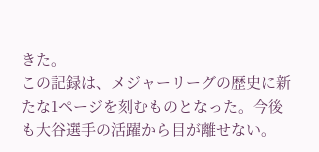きた。
この記録は、メジャーリーグの歴史に新たな1ページを刻むものとなった。今後も大谷選手の活躍から目が離せない。